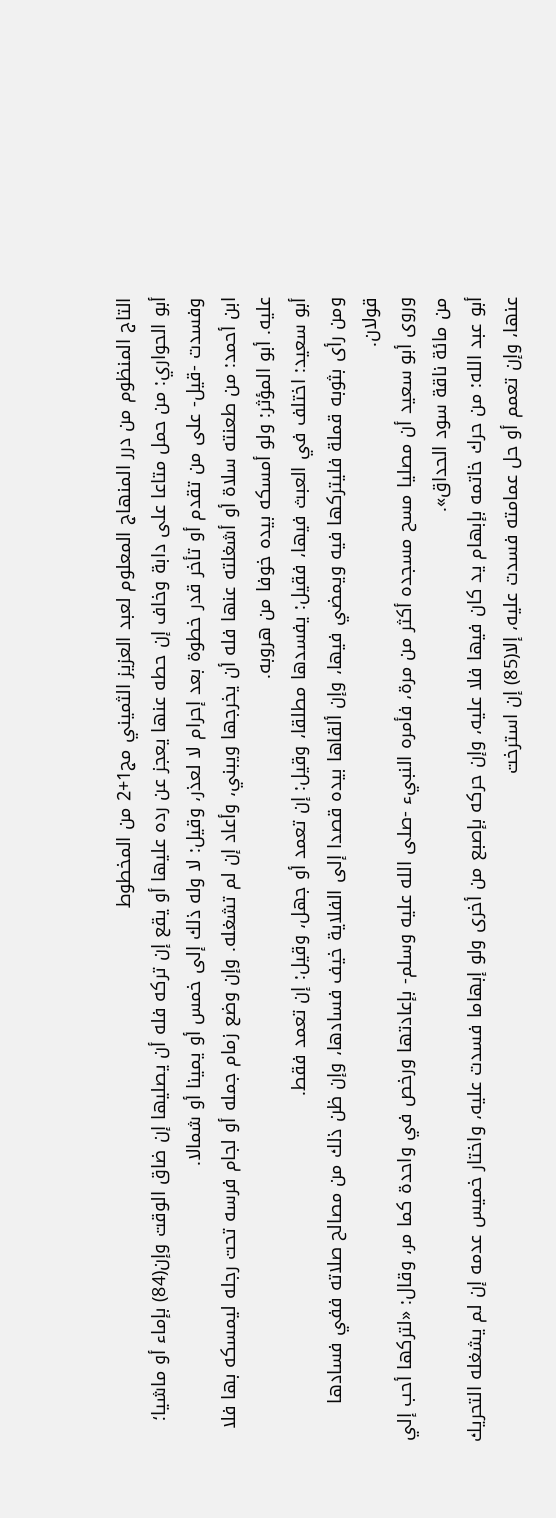التاج المنظوم من درر المنهاج المعلوم لعبد العزيز الثميني مج1+2 من المخطوط
أبو الحواري: من حمل متاعا على دابة وخاف إن حطه عنها يعجز عن رده عليها أو يقع إن تركه فله أن يصليها إن ضاق الوقت وإن(84) بإماء أو ماشيا؛
وفسدت -قيل- على من تقدم أو تأخر قدر خطوة بعد إحرام لا لعذر، وقيل: لا وله ذلك إلى خمس أو يمينا أو شمالا.
ابن أحمد: من طعنته سلاة أو أشغلته عنها فله أن يخرجها ويبني، وأعاد إن لم تشغله. وإن وضع زمام جمله أو لجام فرسه تحت رجله ليمسكه بها فلا عليه. أبو المؤثر: ولو أمسكه بيده خوفا من هروبه.
أبو سعيد: اختلف في العبث فيها، فقيل: يفسدها مطلقا، وقيل: إن تعمد أو جهل، وقيل: إن تعمد فقط.
ومن رأى بثوبه قملة فليتركها فيه ويمضي فيها، وإن ألقاها بيده قصدا إلى الفلاية خيف فسادها، وإن ظن ذلك من مصالح صلاته ففي فسادها قولان.
وروى أبو سعيد أن مصليا مسح مسجده أكثر من مرة، فأمره النبيء -صلى الله عليه وسلم- بإعادتها ورخص في واحدة كما مر، وقال: «لتركها أحب إلي من مائة ناقة سود الحداق».
أبو عبد الله: من حرك خاتمه بإبهام يد كان فيها فلا عليه، وإن حركه بإصبع من أخرى ولو إبهاما فسدت عليه، واختار خميس عدمه إن لم يشغله التحريك عنها، وإن تعمم أو حل عمامته فسدت عليه، إلا(85) إن استرخت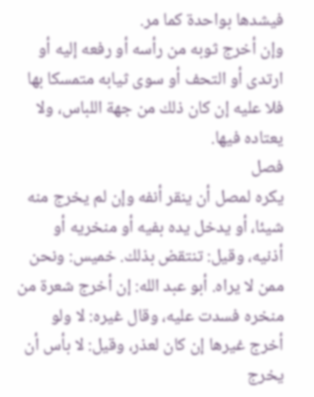فيشدها بواحدة كما مر.
وإن أخرج ثوبه من رأسه أو رفعه إليه أو ارتدى أو التحف أو سوى ثيابه متمسكا بها فلا عليه إن كان ذلك من جهة اللباس، ولا يعتاده فيها.
فصل
يكره لمصل أن ينقر أنفه وإن لم يخرج منه شيئا، أو يدخل يده بفيه أو منخريه أو أذنيه، وقيل: تنتقض بذلك. خميس: ونحن ممن لا يراه. أبو عبد الله: إن أخرج شعرة من منخره فسدت عليه، وقال غيره: لا ولو أخرج غيرها إن كان لعذر، وقيل: لا بأس أن يخرج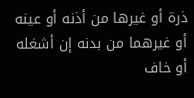ذرة أو غيرها من أذنه أو عينه أو غيرهما من بدنه إن أشغله أو خاف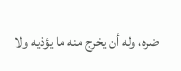ضره، وله أن يخرج منه ما يؤذيه ولا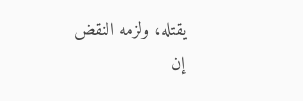يقتله، ولزمه النقض إن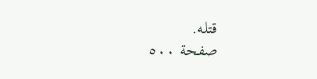قتله.
صفحة ٥٠٠